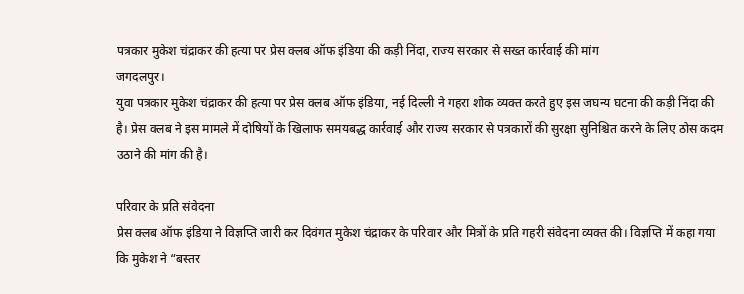पत्रकार मुकेश चंद्राकर की हत्या पर प्रेस क्लब ऑफ इंडिया की कड़ी निंदा, राज्य सरकार से सख्त कार्रवाई की मांग
जगदलपुर।
युवा पत्रकार मुकेश चंद्राकर की हत्या पर प्रेस क्लब ऑफ इंडिया, नई दिल्ली ने गहरा शोक व्यक्त करते हुए इस जघन्य घटना की कड़ी निंदा की है। प्रेस क्लब ने इस मामले में दोषियों के खिलाफ समयबद्ध कार्रवाई और राज्य सरकार से पत्रकारों की सुरक्षा सुनिश्चित करने के लिए ठोस कदम उठाने की मांग की है।

परिवार के प्रति संवेदना
प्रेस क्लब ऑफ इंडिया ने विज्ञप्ति जारी कर दिवंगत मुकेश चंद्राकर के परिवार और मित्रों के प्रति गहरी संवेदना व्यक्त की। विज्ञप्ति में कहा गया कि मुकेश ने “बस्तर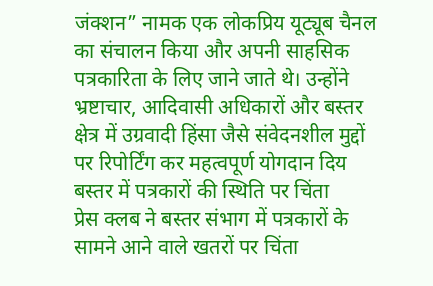जंक्शन” नामक एक लोकप्रिय यूट्यूब चैनल का संचालन किया और अपनी साहसिक पत्रकारिता के लिए जाने जाते थे। उन्होंने भ्रष्टाचार, आदिवासी अधिकारों और बस्तर क्षेत्र में उग्रवादी हिंसा जैसे संवेदनशील मुद्दों पर रिपोर्टिंग कर महत्वपूर्ण योगदान दिय
बस्तर में पत्रकारों की स्थिति पर चिंता
प्रेस क्लब ने बस्तर संभाग में पत्रकारों के सामने आने वाले खतरों पर चिंता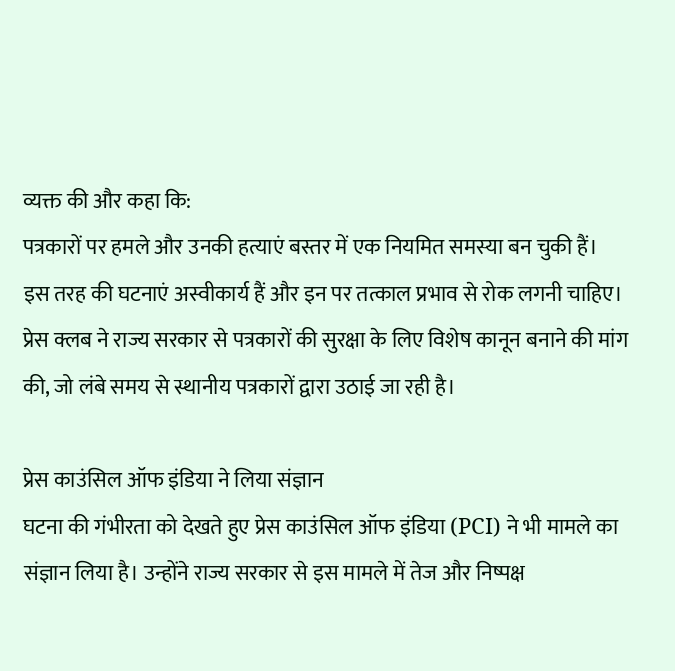व्यक्त की और कहा कि:
पत्रकारों पर हमले और उनकी हत्याएं बस्तर में एक नियमित समस्या बन चुकी हैं।
इस तरह की घटनाएं अस्वीकार्य हैं और इन पर तत्काल प्रभाव से रोक लगनी चाहिए।
प्रेस क्लब ने राज्य सरकार से पत्रकारों की सुरक्षा के लिए विशेष कानून बनाने की मांग की, जो लंबे समय से स्थानीय पत्रकारों द्वारा उठाई जा रही है।

प्रेस काउंसिल ऑफ इंडिया ने लिया संज्ञान
घटना की गंभीरता को देखते हुए प्रेस काउंसिल ऑफ इंडिया (PCI) ने भी मामले का संज्ञान लिया है। उन्होंने राज्य सरकार से इस मामले में तेज और निष्पक्ष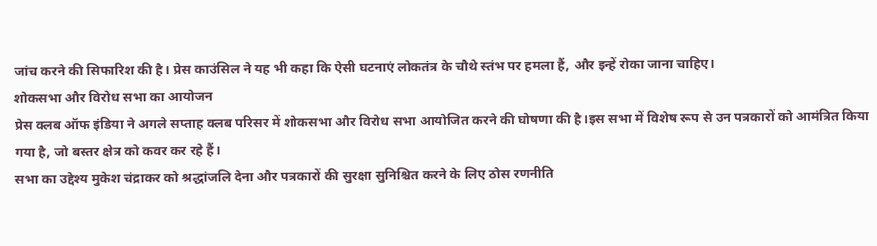जांच करने की सिफारिश की है। प्रेस काउंसिल ने यह भी कहा कि ऐसी घटनाएं लोकतंत्र के चौथे स्तंभ पर हमला हैं, और इन्हें रोका जाना चाहिए।
शोकसभा और विरोध सभा का आयोजन
प्रेस क्लब ऑफ इंडिया ने अगले सप्ताह क्लब परिसर में शोकसभा और विरोध सभा आयोजित करने की घोषणा की है।इस सभा में विशेष रूप से उन पत्रकारों को आमंत्रित किया गया है, जो बस्तर क्षेत्र को कवर कर रहे हैं।
सभा का उद्देश्य मुकेश चंद्राकर को श्रद्धांजलि देना और पत्रकारों की सुरक्षा सुनिश्चित करने के लिए ठोस रणनीति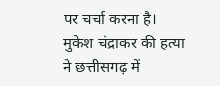पर चर्चा करना है।
मुकेश चंद्राकर की हत्या ने छत्तीसगढ़ में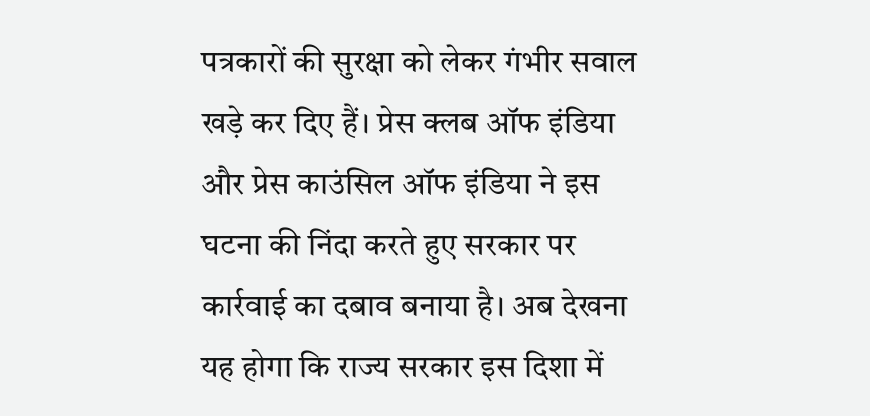पत्रकारों की सुरक्षा को लेकर गंभीर सवाल खड़े कर दिए हैं। प्रेस क्लब ऑफ इंडिया और प्रेस काउंसिल ऑफ इंडिया ने इस घटना की निंदा करते हुए सरकार पर कार्रवाई का दबाव बनाया है। अब देखना यह होगा कि राज्य सरकार इस दिशा में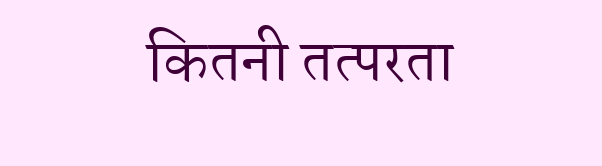कितनी तत्परता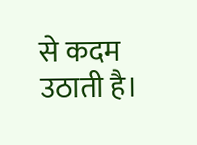से कदम उठाती है।